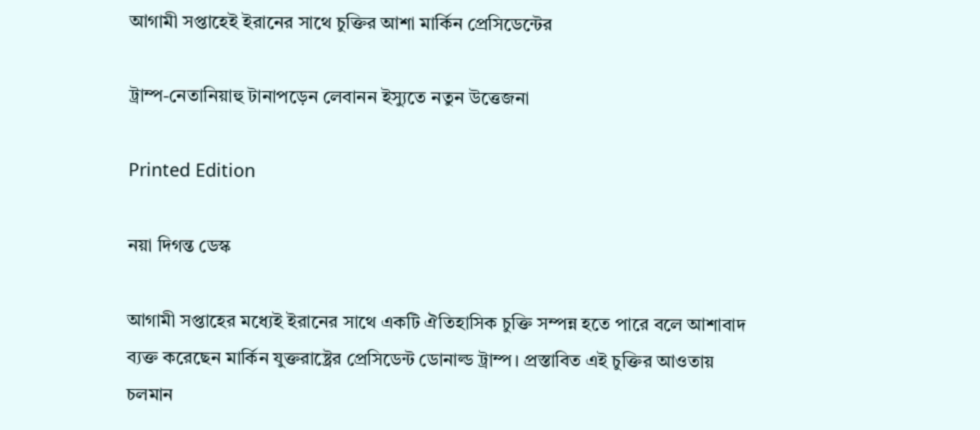আগামী সপ্তাহেই ইরানের সাথে চুক্তির আশা মার্কিন প্রেসিডেন্টের

ট্রাম্প-নেতানিয়াহু টানাপড়েন লেবানন ইস্যুতে নতুন উত্তেজনা

Printed Edition

নয়া দিগন্ত ডেস্ক

আগামী সপ্তাহের মধ্যেই ইরানের সাথে একটি ঐতিহাসিক চুক্তি সম্পন্ন হতে পারে বলে আশাবাদ ব্যক্ত করেছেন মার্কিন যুক্তরাষ্ট্রের প্রেসিডেন্ট ডোনাল্ড ট্রাম্প। প্রস্তাবিত এই চুক্তির আওতায় চলমান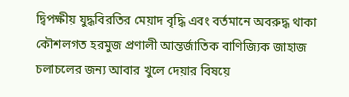দ্বিপক্ষীয় যুদ্ধবিরতির মেয়াদ বৃদ্ধি এবং বর্তমানে অবরুদ্ধ থাকা কৌশলগত হরমুজ প্রণালী আন্তর্জাতিক বাণিজ্যিক জাহাজ চলাচলের জন্য আবার খুলে দেয়ার বিষয়ে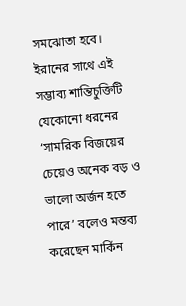সমঝোতা হবে। ইরানের সাথে এই সম্ভাব্য শান্তিচুক্তিটি যেকোনো ধরনের ‘সামরিক বিজয়ের চেয়েও অনেক বড় ও ভালো অর্জন হতে পারে’ বলেও মন্তব্য করেছেন মার্কিন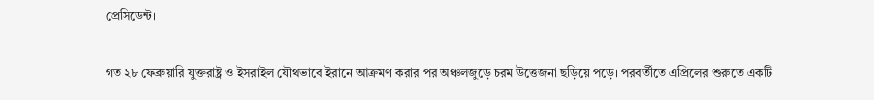প্রেসিডেন্ট।

গত ২৮ ফেব্রুয়ারি যুক্তরাষ্ট্র ও ইসরাইল যৌথভাবে ইরানে আক্রমণ করার পর অঞ্চলজুড়ে চরম উত্তেজনা ছড়িয়ে পড়ে। পরবর্তীতে এপ্রিলের শুরুতে একটি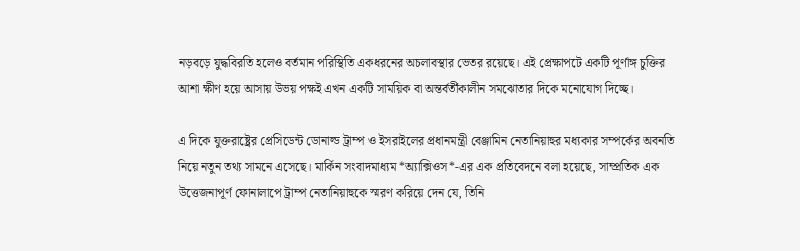নড়বড়ে যুদ্ধবিরতি হলেও বর্তমান পরিস্থিতি একধরনের অচলাবস্থার ভেতর রয়েছে। এই প্রেক্ষাপটে একটি পূর্ণাঙ্গ চুক্তির আশা ক্ষীণ হয়ে আসায় উভয় পক্ষই এখন একটি সাময়িক বা অন্তর্বর্তীকালীন সমঝোতার দিকে মনোযোগ দিচ্ছে।

এ দিকে যুক্তরাষ্ট্রের প্রেসিডেন্ট ডোনাল্ড ট্রাম্প ও ইসরাইলের প্রধানমন্ত্রী বেঞ্জামিন নেতানিয়াহুর মধ্যকার সম্পর্কের অবনতি নিয়ে নতুন তথ্য সামনে এসেছে। মার্কিন সংবাদমাধ্যম *অ্যাক্সিওস*-এর এক প্রতিবেদনে বলা হয়েছে, সাম্প্রতিক এক উত্তেজনাপূর্ণ ফোনালাপে ট্রাম্প নেতানিয়াহুকে স্মরণ করিয়ে দেন যে, তিনি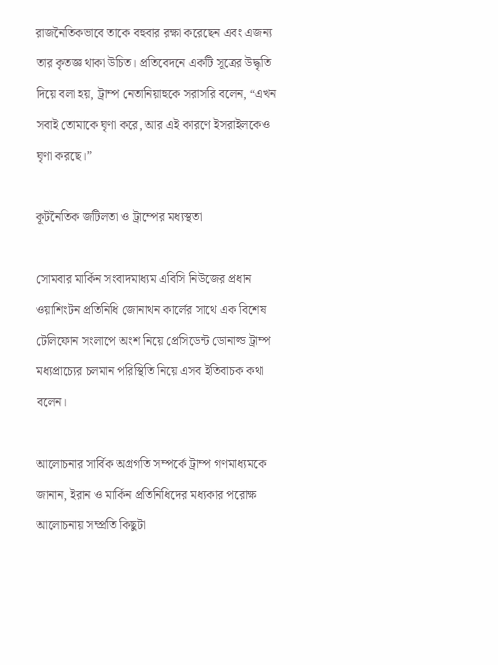রাজনৈতিকভাবে তাকে বহুবার রক্ষা করেছেন এবং এজন্য তার কৃতজ্ঞ থাকা উচিত। প্রতিবেদনে একটি সূত্রের উদ্ধৃতি দিয়ে বলা হয়, ট্রাম্প নেতানিয়াহুকে সরাসরি বলেন, “এখন সবাই তোমাকে ঘৃণা করে, আর এই কারণে ইসরাইলকেও ঘৃণা করছে।”

কূটনৈতিক জটিলতা ও ট্রাম্পের মধ্যস্থতা

সোমবার মার্কিন সংবাদমাধ্যম এবিসি নিউজের প্রধান ওয়াশিংটন প্রতিনিধি জোনাথন কার্লের সাথে এক বিশেষ টেলিফোন সংলাপে অংশ নিয়ে প্রেসিডেন্ট ডোনাল্ড ট্রাম্প মধ্যপ্রাচ্যের চলমান পরিস্থিতি নিয়ে এসব ইতিবাচক কথা বলেন।

আলোচনার সার্বিক অগ্রগতি সম্পর্কে ট্রাম্প গণমাধ্যমকে জানান, ইরান ও মার্কিন প্রতিনিধিদের মধ্যকার পরোক্ষ আলোচনায় সম্প্রতি কিছুটা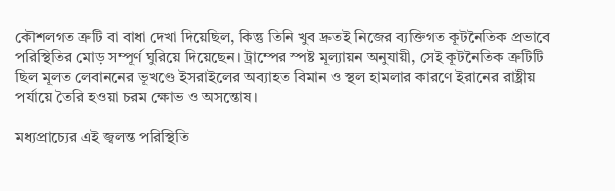কৌশলগত ত্রুটি বা বাধা দেখা দিয়েছিল, কিন্তু তিনি খুব দ্রুতই নিজের ব্যক্তিগত কূটনৈতিক প্রভাবে পরিস্থিতির মোড় সম্পূর্ণ ঘুরিয়ে দিয়েছেন। ট্রাম্পের স্পষ্ট মূল্যায়ন অনুযায়ী, সেই কূটনৈতিক ত্রুটিটি ছিল মূলত লেবাননের ভূখণ্ডে ইসরাইলের অব্যাহত বিমান ও স্থল হামলার কারণে ইরানের রাষ্ট্রীয় পর্যায়ে তৈরি হওয়া চরম ক্ষোভ ও অসন্তোষ।

মধ্যপ্রাচ্যের এই জ্বলন্ত পরিস্থিতি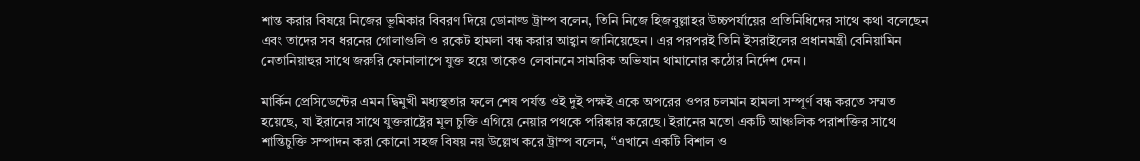শান্ত করার বিষয়ে নিজের ভূমিকার বিবরণ দিয়ে ডোনাল্ড ট্রাম্প বলেন, তিনি নিজে হিজবুল্লাহর উচ্চপর্যায়ের প্রতিনিধিদের সাথে কথা বলেছেন এবং তাদের সব ধরনের গোলাগুলি ও রকেট হামলা বন্ধ করার আহ্বান জানিয়েছেন। এর পরপরই তিনি ইসরাইলের প্রধানমন্ত্রী বেনিয়ামিন নেতানিয়াহুর সাথে জরুরি ফোনালাপে যুক্ত হয়ে তাকেও লেবাননে সামরিক অভিযান থামানোর কঠোর নির্দেশ দেন।

মার্কিন প্রেসিডেন্টের এমন দ্বিমুখী মধ্যস্থতার ফলে শেষ পর্যন্ত ওই দুই পক্ষই একে অপরের ওপর চলমান হামলা সম্পূর্ণ বন্ধ করতে সম্মত হয়েছে, যা ইরানের সাথে যুক্তরাষ্ট্রের মূল চুক্তি এগিয়ে নেয়ার পথকে পরিষ্কার করেছে। ইরানের মতো একটি আঞ্চলিক পরাশক্তির সাথে শান্তিচুক্তি সম্পাদন করা কোনো সহজ বিষয় নয় উল্লেখ করে ট্রাম্প বলেন, “এখানে একটি বিশাল ও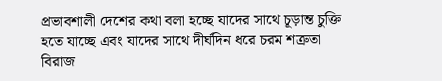প্রভাবশালী দেশের কথা বলা হচ্ছে যাদের সাথে চূড়ান্ত চুক্তি হতে যাচ্ছে এবং যাদের সাথে দীর্ঘদিন ধরে চরম শত্রুতা বিরাজ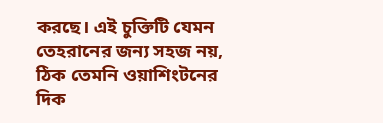করছে। এই চুক্তিটি যেমন তেহরানের জন্য সহজ নয়, ঠিক তেমনি ওয়াশিংটনের দিক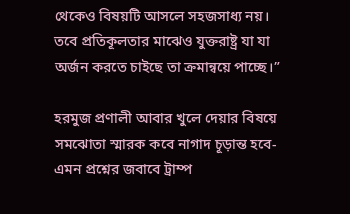থেকেও বিষয়টি আসলে সহজসাধ্য নয়। তবে প্রতিকূলতার মাঝেও যুক্তরাষ্ট্র যা যা অর্জন করতে চাইছে তা ক্রমান্বয়ে পাচ্ছে।”

হরমুজ প্রণালী আবার খুলে দেয়ার বিষয়ে সমঝোতা স্মারক কবে নাগাদ চূড়ান্ত হবে-এমন প্রশ্নের জবাবে ট্রাম্প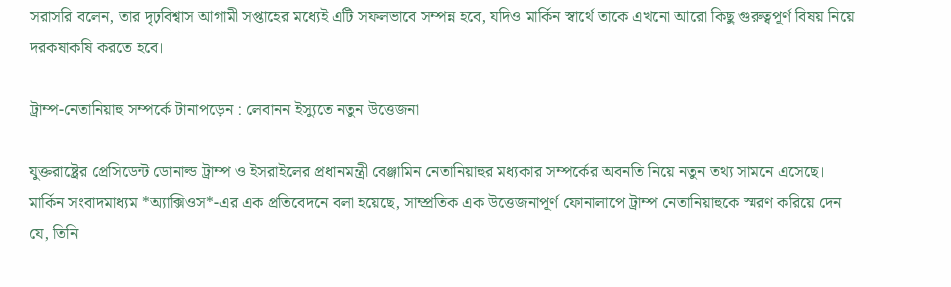সরাসরি বলেন, তার দৃঢ়বিশ্বাস আগামী সপ্তাহের মধ্যেই এটি সফলভাবে সম্পন্ন হবে, যদিও মার্কিন স্বার্থে তাকে এখনো আরো কিছু গুরুত্বপূর্ণ বিষয় নিয়ে দরকষাকষি করতে হবে।

ট্রাম্প-নেতানিয়াহু সম্পর্কে টানাপড়েন : লেবানন ইস্যুতে নতুন উত্তেজনা

যুক্তরাষ্ট্রের প্রেসিডেন্ট ডোনাল্ড ট্রাম্প ও ইসরাইলের প্রধানমন্ত্রী বেঞ্জামিন নেতানিয়াহুর মধ্যকার সম্পর্কের অবনতি নিয়ে নতুন তথ্য সামনে এসেছে। মার্কিন সংবাদমাধ্যম *অ্যাক্সিওস*-এর এক প্রতিবেদনে বলা হয়েছে, সাম্প্রতিক এক উত্তেজনাপূর্ণ ফোনালাপে ট্রাম্প নেতানিয়াহুকে স্মরণ করিয়ে দেন যে, তিনি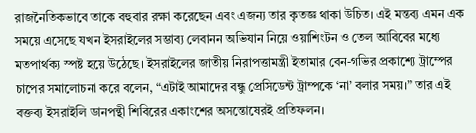রাজনৈতিকভাবে তাকে বহুবার রক্ষা করেছেন এবং এজন্য তার কৃতজ্ঞ থাকা উচিত। এই মন্তব্য এমন এক সময়ে এসেছে যখন ইসরাইলের সম্ভাব্য লেবানন অভিযান নিয়ে ওয়াশিংটন ও তেল আবিবের মধ্যে মতপার্থক্য স্পষ্ট হয়ে উঠেছে। ইসরাইলের জাতীয় নিরাপত্তামন্ত্রী ইতামার বেন-গভির প্রকাশ্যে ট্রাম্পের চাপের সমালোচনা করে বলেন, “এটাই আমাদের বন্ধু প্রেসিডেন্ট ট্রাম্পকে ‘না’ বলার সময়।” তার এই বক্তব্য ইসরাইলি ডানপন্থী শিবিরের একাংশের অসন্তোষেরই প্রতিফলন।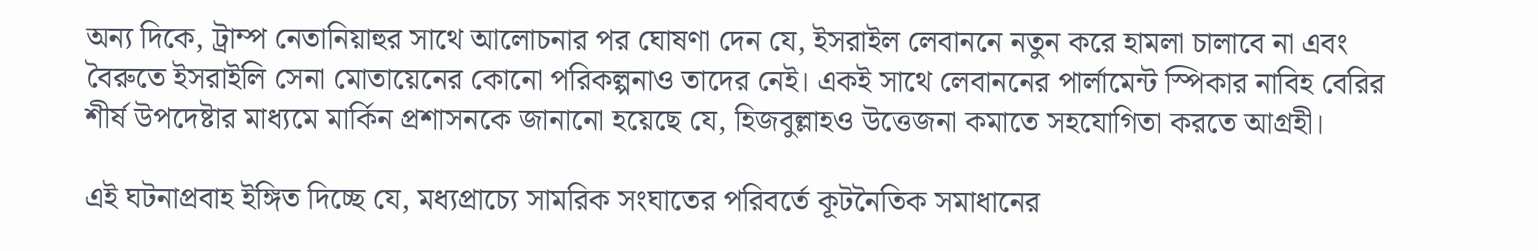অন্য দিকে, ট্রাম্প নেতানিয়াহুর সাথে আলোচনার পর ঘোষণা দেন যে, ইসরাইল লেবাননে নতুন করে হামলা চালাবে না এবং বৈরুতে ইসরাইলি সেনা মোতায়েনের কোনো পরিকল্পনাও তাদের নেই। একই সাথে লেবাননের পার্লামেন্ট স্পিকার নাবিহ বেরির শীর্ষ উপদেষ্টার মাধ্যমে মার্কিন প্রশাসনকে জানানো হয়েছে যে, হিজবুল্লাহও উত্তেজনা কমাতে সহযোগিতা করতে আগ্রহী।

এই ঘটনাপ্রবাহ ইঙ্গিত দিচ্ছে যে, মধ্যপ্রাচ্যে সামরিক সংঘাতের পরিবর্তে কূটনৈতিক সমাধানের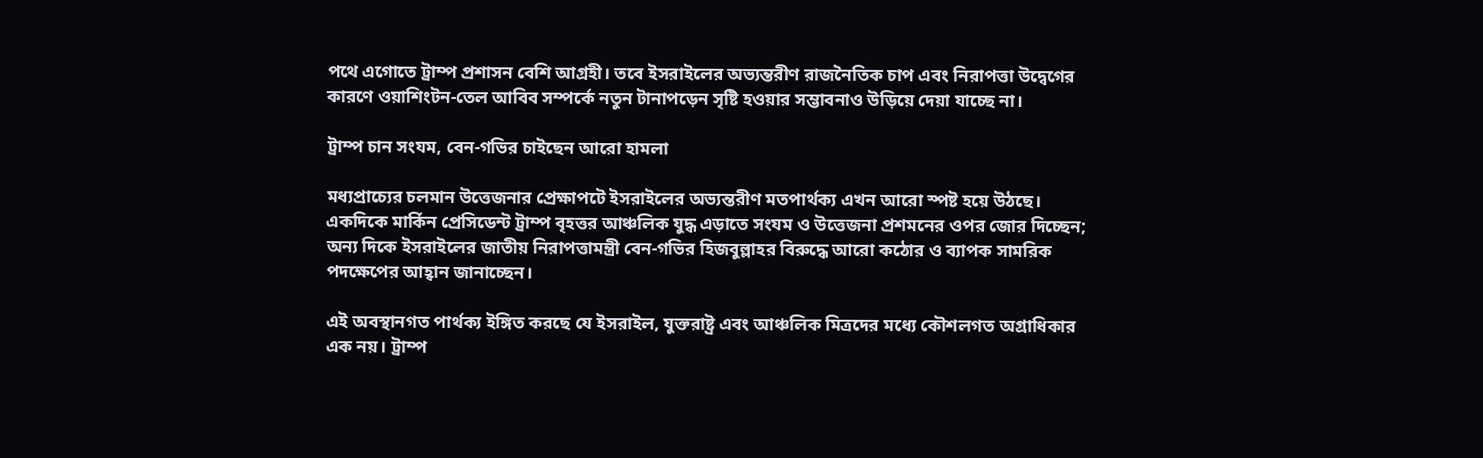পথে এগোতে ট্রাম্প প্রশাসন বেশি আগ্রহী। তবে ইসরাইলের অভ্যন্তরীণ রাজনৈতিক চাপ এবং নিরাপত্তা উদ্বেগের কারণে ওয়াশিংটন-তেল আবিব সম্পর্কে নতুন টানাপড়েন সৃষ্টি হওয়ার সম্ভাবনাও উড়িয়ে দেয়া যাচ্ছে না।

ট্রাম্প চান সংযম, বেন-গভির চাইছেন আরো হামলা

মধ্যপ্রাচ্যের চলমান উত্তেজনার প্রেক্ষাপটে ইসরাইলের অভ্যন্তরীণ মতপার্থক্য এখন আরো স্পষ্ট হয়ে উঠছে। একদিকে মার্কিন প্রেসিডেন্ট ট্রাম্প বৃহত্তর আঞ্চলিক যুদ্ধ এড়াতে সংযম ও উত্তেজনা প্রশমনের ওপর জোর দিচ্ছেন; অন্য দিকে ইসরাইলের জাতীয় নিরাপত্তামন্ত্রী বেন-গভির হিজবুল্লাহর বিরুদ্ধে আরো কঠোর ও ব্যাপক সামরিক পদক্ষেপের আহ্বান জানাচ্ছেন।

এই অবস্থানগত পার্থক্য ইঙ্গিত করছে যে ইসরাইল, যুক্তরাষ্ট্র এবং আঞ্চলিক মিত্রদের মধ্যে কৌশলগত অগ্রাধিকার এক নয়। ট্রাম্প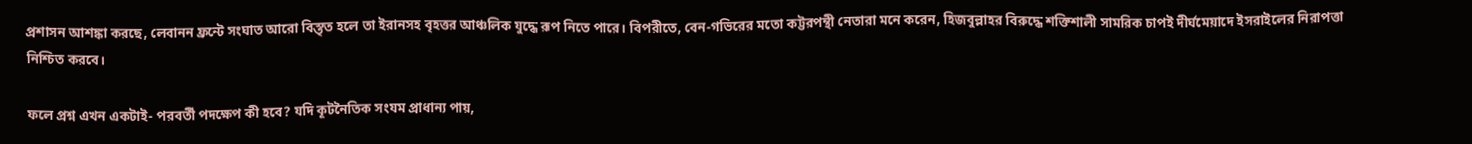প্রশাসন আশঙ্কা করছে, লেবানন ফ্রন্টে সংঘাত আরো বিস্তৃত হলে তা ইরানসহ বৃহত্তর আঞ্চলিক যুদ্ধে রূপ নিতে পারে। বিপরীতে, বেন-গভিরের মতো কট্টরপন্থী নেতারা মনে করেন, হিজবুল্লাহর বিরুদ্ধে শক্তিশালী সামরিক চাপই দীর্ঘমেয়াদে ইসরাইলের নিরাপত্তা নিশ্চিত করবে।

ফলে প্রশ্ন এখন একটাই- পরবর্তী পদক্ষেপ কী হবে? যদি কূটনৈতিক সংযম প্রাধান্য পায়,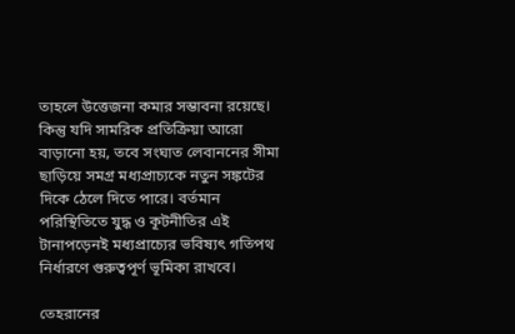তাহলে উত্তেজনা কমার সম্ভাবনা রয়েছে। কিন্তু যদি সামরিক প্রতিক্রিয়া আরো বাড়ানো হয়, তবে সংঘাত লেবাননের সীমা ছাড়িয়ে সমগ্র মধ্যপ্রাচ্যকে নতুন সঙ্কটের দিকে ঠেলে দিতে পারে। বর্তমান পরিস্থিতিতে যুদ্ধ ও কূটনীতির এই টানাপড়েনই মধ্যপ্রাচ্যের ভবিষ্যৎ গতিপথ নির্ধারণে গুরুত্বপূর্ণ ভূমিকা রাখবে।

তেহরানের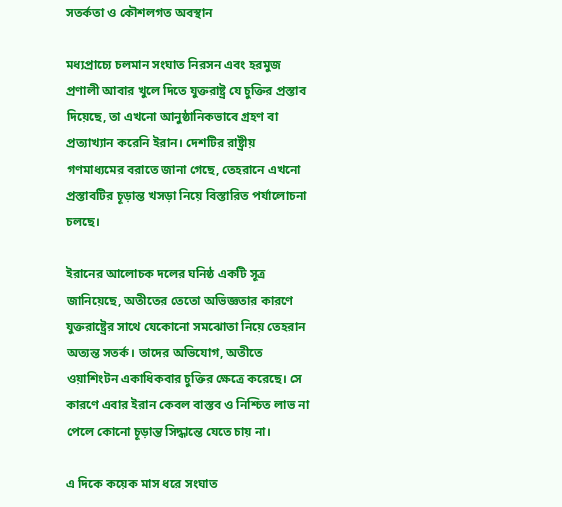সতর্কতা ও কৌশলগত অবস্থান

মধ্যপ্রাচ্যে চলমান সংঘাত নিরসন এবং হরমুজ প্রণালী আবার খুলে দিতে যুক্তরাষ্ট্র যে চুক্তির প্রস্তাব দিয়েছে, তা এখনো আনুষ্ঠানিকভাবে গ্রহণ বা প্রত্যাখ্যান করেনি ইরান। দেশটির রাষ্ট্রীয় গণমাধ্যমের বরাতে জানা গেছে, তেহরানে এখনো প্রস্তাবটির চূড়ান্ত খসড়া নিয়ে বিস্তারিত পর্যালোচনা চলছে।

ইরানের আলোচক দলের ঘনিষ্ঠ একটি সূত্র জানিয়েছে, অতীতের তেতো অভিজ্ঞতার কারণে যুক্তরাষ্ট্রের সাথে যেকোনো সমঝোতা নিয়ে তেহরান অত্যন্ত সতর্ক। তাদের অভিযোগ, অতীতে ওয়াশিংটন একাধিকবার চুক্তির ক্ষেত্রে করেছে। সে কারণে এবার ইরান কেবল বাস্তব ও নিশ্চিত লাভ না পেলে কোনো চূড়ান্ত সিদ্ধান্তে যেতে চায় না।

এ দিকে কয়েক মাস ধরে সংঘাত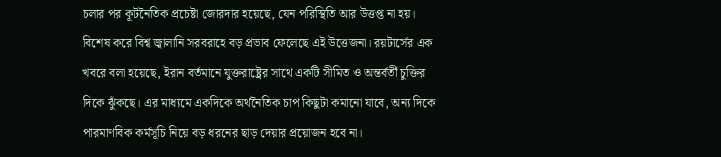চলার পর কূটনৈতিক প্রচেষ্টা জোরদার হয়েছে, যেন পরিস্থিতি আর উত্তপ্ত না হয়। বিশেষ করে বিশ্ব জ্বালানি সরবরাহে বড় প্রভাব ফেলেছে এই উত্তেজনা। রয়টার্সের এক খবরে বলা হয়েছে, ইরান বর্তমানে যুক্তরাষ্ট্রের সাথে একটি সীমিত ও অন্তর্বর্তী চুক্তির দিকে ঝুঁকছে। এর মাধ্যমে একদিকে অর্থনৈতিক চাপ কিছুটা কমানো যাবে, অন্য দিকে পারমাণবিক কর্মসূচি নিয়ে বড় ধরনের ছাড় দেয়ার প্রয়োজন হবে না।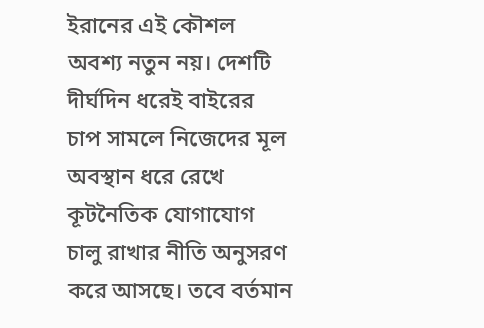ইরানের এই কৌশল অবশ্য নতুন নয়। দেশটি দীর্ঘদিন ধরেই বাইরের চাপ সামলে নিজেদের মূল অবস্থান ধরে রেখে কূটনৈতিক যোগাযোগ চালু রাখার নীতি অনুসরণ করে আসছে। তবে বর্তমান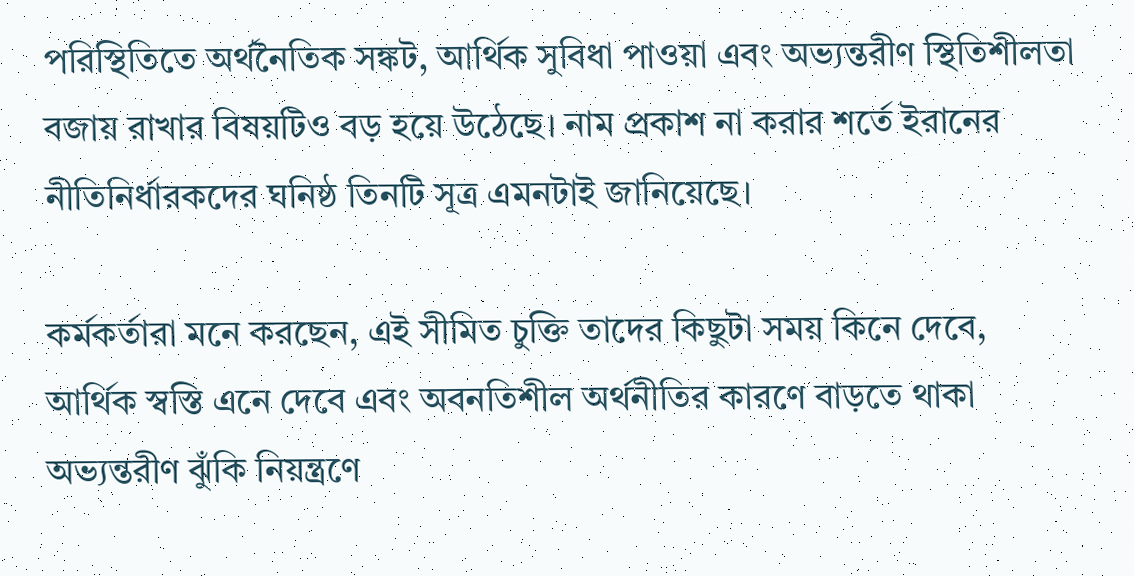পরিস্থিতিতে অর্থনৈতিক সঙ্কট, আর্থিক সুবিধা পাওয়া এবং অভ্যন্তরীণ স্থিতিশীলতা বজায় রাখার বিষয়টিও বড় হয়ে উঠেছে। নাম প্রকাশ না করার শর্তে ইরানের নীতিনির্ধারকদের ঘনিষ্ঠ তিনটি সূত্র এমনটাই জানিয়েছে।

কর্মকর্তারা মনে করছেন, এই সীমিত চুক্তি তাদের কিছুটা সময় কিনে দেবে, আর্থিক স্বস্তি এনে দেবে এবং অবনতিশীল অর্থনীতির কারণে বাড়তে থাকা অভ্যন্তরীণ ঝুঁকি নিয়ন্ত্রণে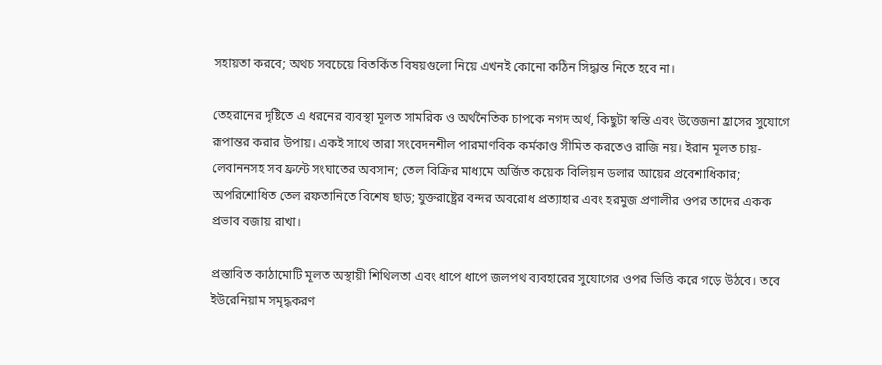সহায়তা করবে; অথচ সবচেয়ে বিতর্কিত বিষয়গুলো নিয়ে এখনই কোনো কঠিন সিদ্ধান্ত নিতে হবে না।

তেহরানের দৃষ্টিতে এ ধরনের ব্যবস্থা মূলত সামরিক ও অর্থনৈতিক চাপকে নগদ অর্থ, কিছুটা স্বস্তি এবং উত্তেজনা হ্রাসের সুযোগে রূপান্তর করার উপায়। একই সাথে তারা সংবেদনশীল পারমাণবিক কর্মকাণ্ড সীমিত করতেও রাজি নয়। ইরান মূলত চায়- লেবাননসহ সব ফ্রন্টে সংঘাতের অবসান; তেল বিক্রির মাধ্যমে অর্জিত কয়েক বিলিয়ন ডলার আয়ের প্রবেশাধিকার; অপরিশোধিত তেল রফতানিতে বিশেষ ছাড়; যুক্তরাষ্ট্রের বন্দর অবরোধ প্রত্যাহার এবং হরমুজ প্রণালীর ওপর তাদের একক প্রভাব বজায় রাখা।

প্রস্তাবিত কাঠামোটি মূলত অস্থায়ী শিথিলতা এবং ধাপে ধাপে জলপথ ব্যবহারের সুযোগের ওপর ভিত্তি করে গড়ে উঠবে। তবে ইউরেনিয়াম সমৃদ্ধকরণ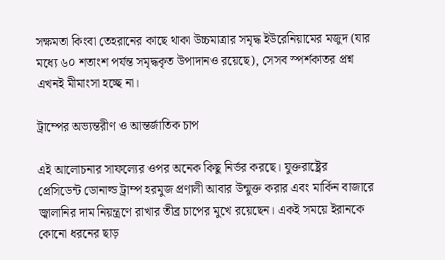সক্ষমতা কিংবা তেহরানের কাছে থাকা উচ্চমাত্রার সমৃদ্ধ ইউরেনিয়ামের মজুদ (যার মধ্যে ৬০ শতাংশ পর্যন্ত সমৃদ্ধকৃত উপাদানও রয়েছে), সেসব স্পর্শকাতর প্রশ্ন এখনই মীমাংসা হচ্ছে না।

ট্রাম্পের অভ্যন্তরীণ ও আন্তর্জাতিক চাপ

এই আলোচনার সাফল্যের ওপর অনেক কিছু নির্ভর করছে। যুক্তরাষ্ট্রের প্রেসিডেন্ট ডোনাল্ড ট্রাম্প হরমুজ প্রণালী আবার উন্মুক্ত করার এবং মার্কিন বাজারে জ্বালানির দাম নিয়ন্ত্রণে রাখার তীব্র চাপের মুখে রয়েছেন। একই সময়ে ইরানকে কোনো ধরনের ছাড়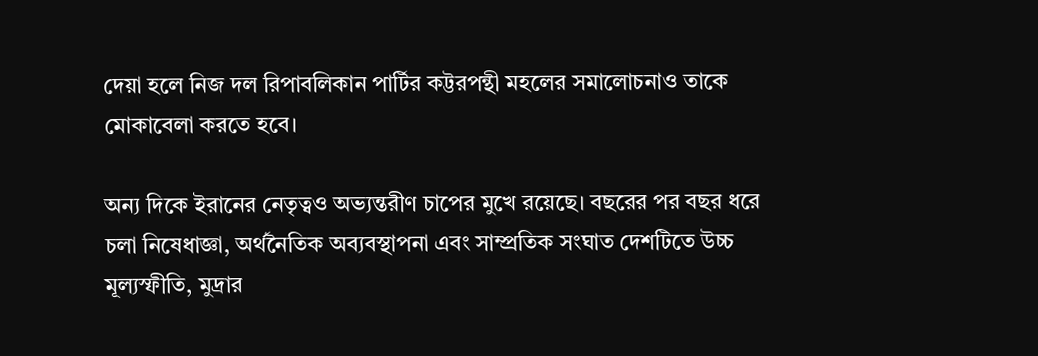দেয়া হলে নিজ দল রিপাবলিকান পার্টির কট্টরপন্থী মহলের সমালোচনাও তাকে মোকাবেলা করতে হবে।

অন্য দিকে ইরানের নেতৃত্বও অভ্যন্তরীণ চাপের মুখে রয়েছে। বছরের পর বছর ধরে চলা নিষেধাজ্ঞা, অর্থনৈতিক অব্যবস্থাপনা এবং সাম্প্রতিক সংঘাত দেশটিতে উচ্চ মূল্যস্ফীতি, মুদ্রার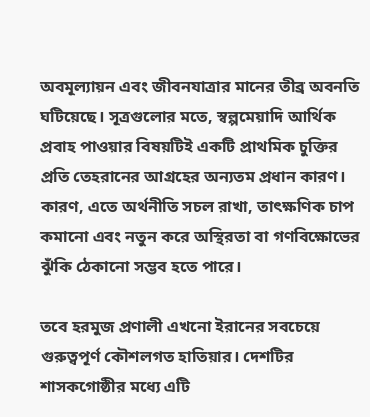অবমূল্যায়ন এবং জীবনযাত্রার মানের তীব্র অবনতি ঘটিয়েছে। সূত্রগুলোর মতে, স্বল্পমেয়াদি আর্থিক প্রবাহ পাওয়ার বিষয়টিই একটি প্রাথমিক চুক্তির প্রতি তেহরানের আগ্রহের অন্যতম প্রধান কারণ। কারণ, এতে অর্থনীতি সচল রাখা, তাৎক্ষণিক চাপ কমানো এবং নতুন করে অস্থিরতা বা গণবিক্ষোভের ঝুঁকি ঠেকানো সম্ভব হতে পারে।

তবে হরমুজ প্রণালী এখনো ইরানের সবচেয়ে গুরুত্বপূর্ণ কৌশলগত হাতিয়ার। দেশটির শাসকগোষ্ঠীর মধ্যে এটি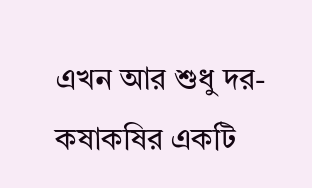এখন আর শুধু দর-কষাকষির একটি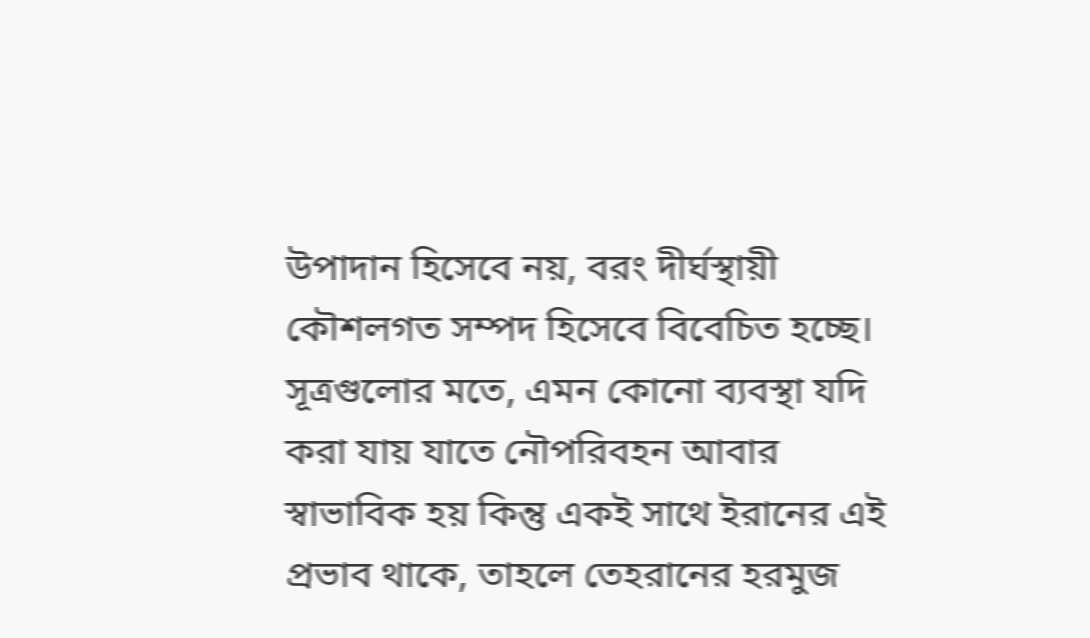উপাদান হিসেবে নয়, বরং দীর্ঘস্থায়ী কৌশলগত সম্পদ হিসেবে বিবেচিত হচ্ছে। সূত্রগুলোর মতে, এমন কোনো ব্যবস্থা যদি করা যায় যাতে নৌপরিবহন আবার স্বাভাবিক হয় কিন্তু একই সাথে ইরানের এই প্রভাব থাকে, তাহলে তেহরানের হরমুজ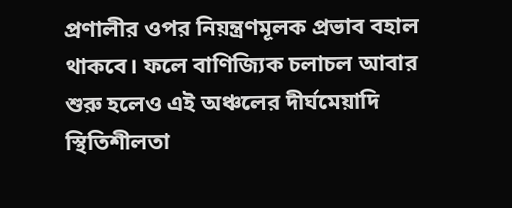প্রণালীর ওপর নিয়ন্ত্রণমূলক প্রভাব বহাল থাকবে। ফলে বাণিজ্যিক চলাচল আবার শুরু হলেও এই অঞ্চলের দীর্ঘমেয়াদি স্থিতিশীলতা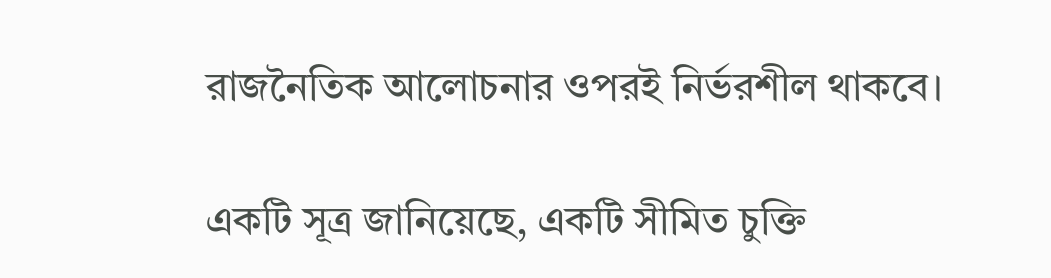রাজনৈতিক আলোচনার ওপরই নির্ভরশীল থাকবে।

একটি সূত্র জানিয়েছে, একটি সীমিত চুক্তি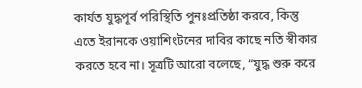কার্যত যুদ্ধপূর্ব পরিস্থিতি পুনঃপ্রতিষ্ঠা করবে, কিন্তু এতে ইরানকে ওয়াশিংটনের দাবির কাছে নতি স্বীকার করতে হবে না। সূত্রটি আরো বলেছে, “যুদ্ধ শুরু করে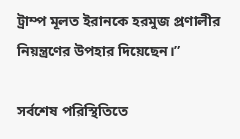ট্রাম্প মূলত ইরানকে হরমুজ প্রণালীর নিয়ন্ত্রণের উপহার দিয়েছেন।”

সর্বশেষ পরিস্থিতিতে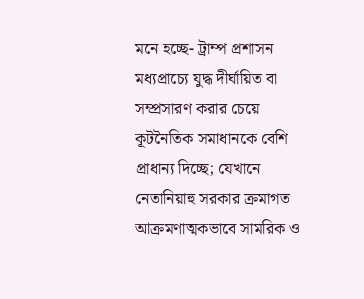মনে হচ্ছে- ট্রাম্প প্রশাসন মধ্যপ্রাচ্যে যুদ্ধ দীর্ঘায়িত বা সম্প্রসারণ করার চেয়ে কূটনৈতিক সমাধানকে বেশি প্রাধান্য দিচ্ছে; যেখানে নেতানিয়াহু সরকার ক্রমাগত আক্রমণাত্মকভাবে সামরিক ও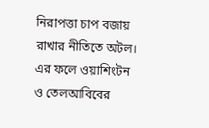নিরাপত্তা চাপ বজায় রাখার নীতিতে অটল। এর ফলে ওয়াশিংটন ও তেলআবিবের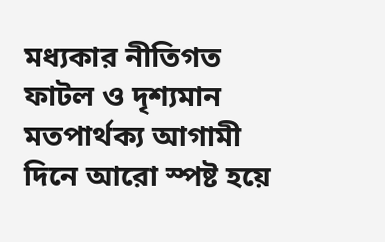মধ্যকার নীতিগত ফাটল ও দৃশ্যমান মতপার্থক্য আগামী দিনে আরো স্পষ্ট হয়ে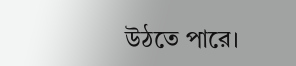উঠতে পারে।